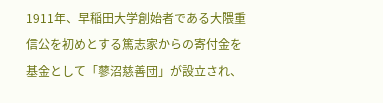1911年、早稲田大学創始者である大隈重信公を初めとする篤志家からの寄付金を基金として「蓼沼慈善団」が設立され、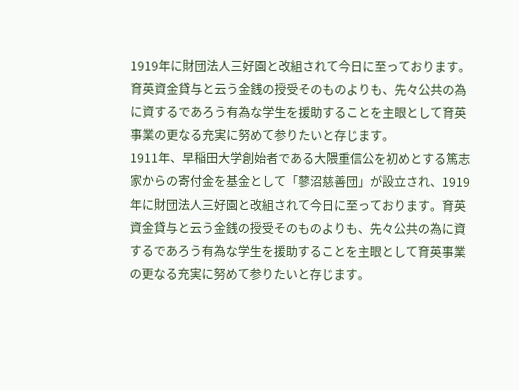1919年に財団法人三好園と改組されて今日に至っております。育英資金貸与と云う金銭の授受そのものよりも、先々公共の為に資するであろう有為な学生を援助することを主眼として育英事業の更なる充実に努めて参りたいと存じます。
1911年、早稲田大学創始者である大隈重信公を初めとする篤志家からの寄付金を基金として「蓼沼慈善団」が設立され、1919年に財団法人三好園と改組されて今日に至っております。育英資金貸与と云う金銭の授受そのものよりも、先々公共の為に資するであろう有為な学生を援助することを主眼として育英事業の更なる充実に努めて参りたいと存じます。